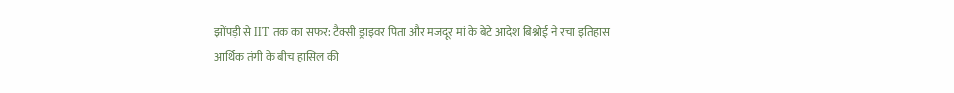झोंपड़ी से IIT तक का सफर: टैक्सी ड्राइवर पिता और मजदूर मां के बेटे आदेश बिश्नोई ने रचा इतिहास
आर्थिक तंगी के बीच हासिल की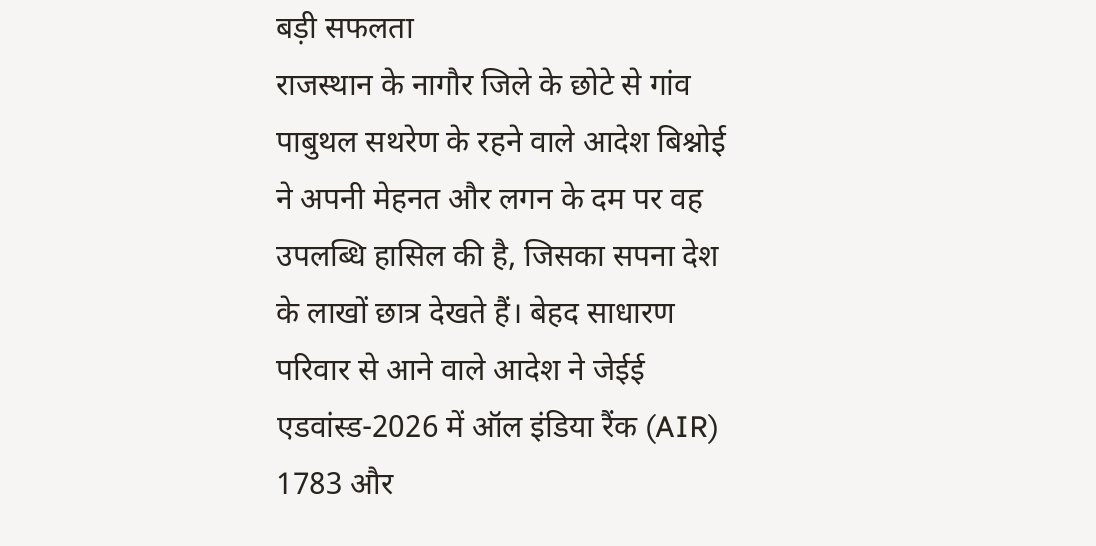बड़ी सफलता
राजस्थान के नागौर जिले के छोटे से गांव पाबुथल सथरेण के रहने वाले आदेश बिश्नोई ने अपनी मेहनत और लगन के दम पर वह उपलब्धि हासिल की है, जिसका सपना देश के लाखों छात्र देखते हैं। बेहद साधारण परिवार से आने वाले आदेश ने जेईई एडवांस्ड-2026 में ऑल इंडिया रैंक (AIR) 1783 और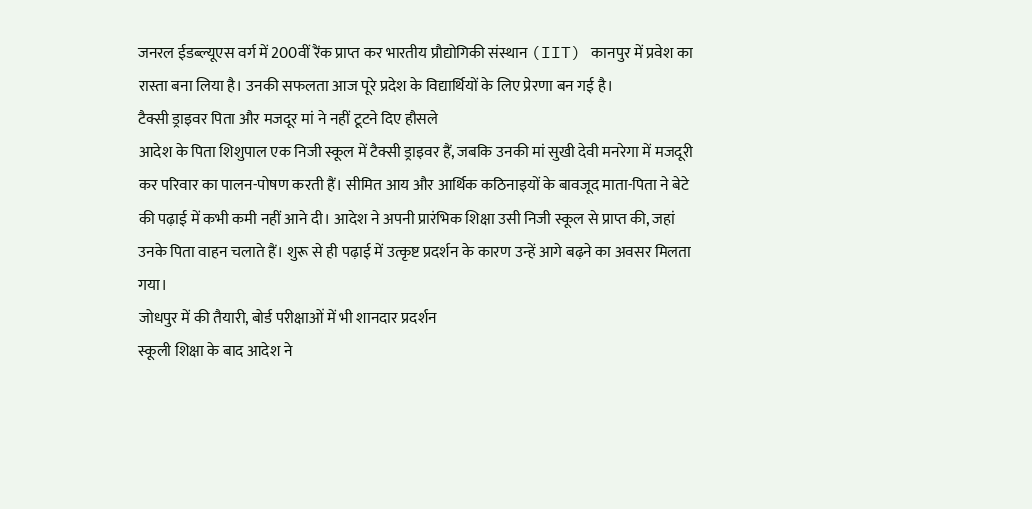जनरल ईडब्ल्यूएस वर्ग में 200वीं रैंक प्राप्त कर भारतीय प्रौद्योगिकी संस्थान (IIT) कानपुर में प्रवेश का रास्ता बना लिया है। उनकी सफलता आज पूरे प्रदेश के विद्यार्थियों के लिए प्रेरणा बन गई है।
टैक्सी ड्राइवर पिता और मजदूर मां ने नहीं टूटने दिए हौसले
आदेश के पिता शिशुपाल एक निजी स्कूल में टैक्सी ड्राइवर हैं, जबकि उनकी मां सुखी देवी मनरेगा में मजदूरी कर परिवार का पालन-पोषण करती हैं। सीमित आय और आर्थिक कठिनाइयों के बावजूद माता-पिता ने बेटे की पढ़ाई में कभी कमी नहीं आने दी। आदेश ने अपनी प्रारंभिक शिक्षा उसी निजी स्कूल से प्राप्त की, जहां उनके पिता वाहन चलाते हैं। शुरू से ही पढ़ाई में उत्कृष्ट प्रदर्शन के कारण उन्हें आगे बढ़ने का अवसर मिलता गया।
जोधपुर में की तैयारी, बोर्ड परीक्षाओं में भी शानदार प्रदर्शन
स्कूली शिक्षा के बाद आदेश ने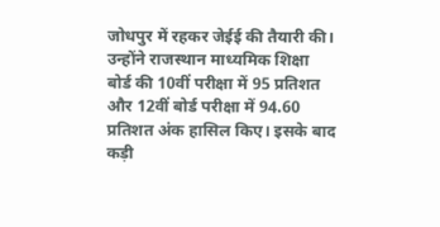जोधपुर में रहकर जेईई की तैयारी की। उन्होंने राजस्थान माध्यमिक शिक्षा बोर्ड की 10वीं परीक्षा में 95 प्रतिशत और 12वीं बोर्ड परीक्षा में 94.60 प्रतिशत अंक हासिल किए। इसके बाद कड़ी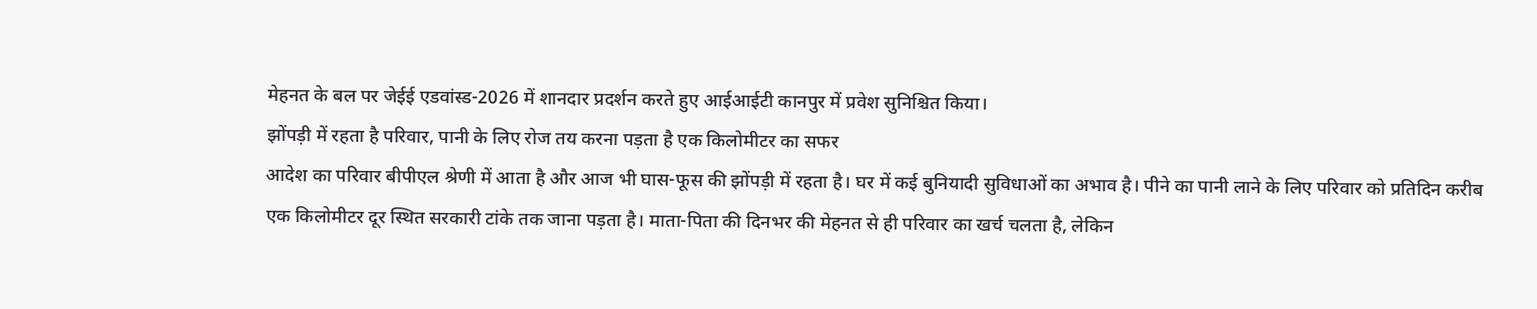मेहनत के बल पर जेईई एडवांस्ड-2026 में शानदार प्रदर्शन करते हुए आईआईटी कानपुर में प्रवेश सुनिश्चित किया।
झोंपड़ी में रहता है परिवार, पानी के लिए रोज तय करना पड़ता है एक किलोमीटर का सफर
आदेश का परिवार बीपीएल श्रेणी में आता है और आज भी घास-फूस की झोंपड़ी में रहता है। घर में कई बुनियादी सुविधाओं का अभाव है। पीने का पानी लाने के लिए परिवार को प्रतिदिन करीब एक किलोमीटर दूर स्थित सरकारी टांके तक जाना पड़ता है। माता-पिता की दिनभर की मेहनत से ही परिवार का खर्च चलता है, लेकिन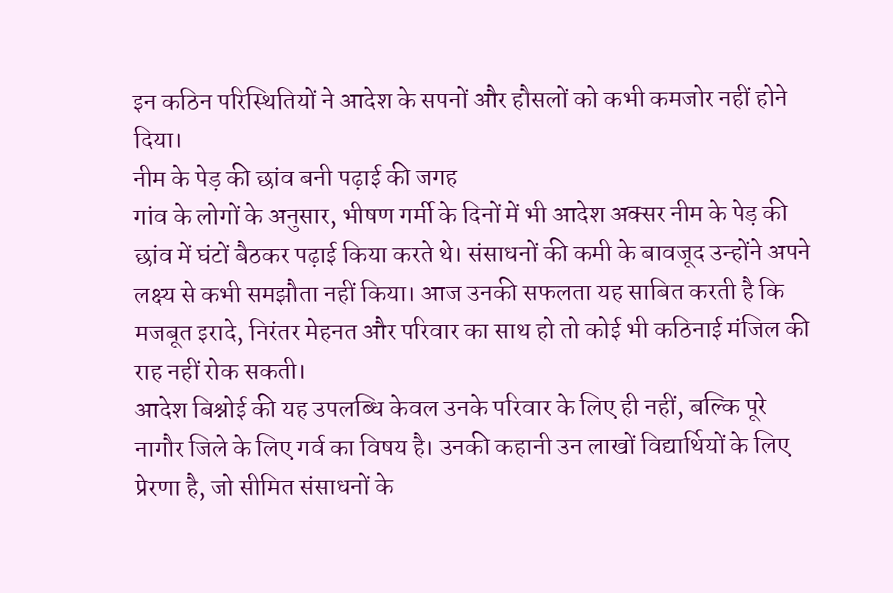इन कठिन परिस्थितियों ने आदेश के सपनों और हौसलों को कभी कमजोर नहीं होने दिया।
नीम के पेड़ की छांव बनी पढ़ाई की जगह
गांव के लोगों के अनुसार, भीषण गर्मी के दिनों में भी आदेश अक्सर नीम के पेड़ की छांव में घंटों बैठकर पढ़ाई किया करते थे। संसाधनों की कमी के बावजूद उन्होंने अपने लक्ष्य से कभी समझौता नहीं किया। आज उनकी सफलता यह साबित करती है कि मजबूत इरादे, निरंतर मेहनत और परिवार का साथ हो तो कोई भी कठिनाई मंजिल की राह नहीं रोक सकती।
आदेश बिश्नोई की यह उपलब्धि केवल उनके परिवार के लिए ही नहीं, बल्कि पूरे नागौर जिले के लिए गर्व का विषय है। उनकी कहानी उन लाखों विद्यार्थियों के लिए प्रेरणा है, जो सीमित संसाधनों के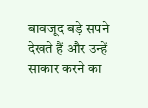बावजूद बड़े सपने देखते हैं और उन्हें साकार करने का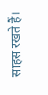साहस रखते हैं।